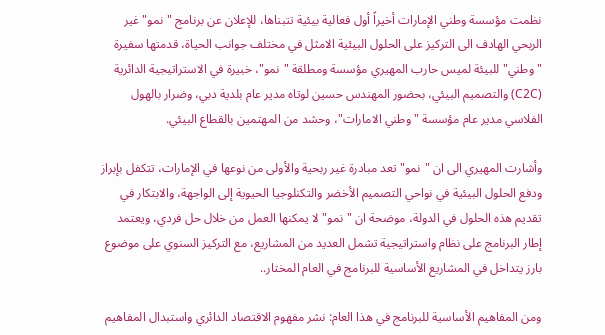نظمت مؤسسة وطني الإمارات أخيراً أول فعالية بيئية تتبناها، للإعلان عن برنامج "نمو" غير الربحي الهادف الى التركيز على الحلول البيئية الامثل في مختلف جوانب الحياة، قدمتها سفيرة "وطني" للبيئة لميس حارب المهيري مؤسسة ومطلقة "نمو"، خبيرة في الاستراتيجية الدائرية (C2C) والتصميم البيئي، بحضور المهندس حسين لوتاه مدير عام بلدية دبي، وضرار بالهول الفلاسي مدير عام مؤسسة "وطني الامارات"، وحشد من المهتمين بالقطاع البيئي.

وأشارت المهيري الى ان "نمو" تعد مبادرة غير ربحية والأولى من نوعها في الإمارات، تتكفل بإبراز ودفع الحلول البيئية في نواحي التصميم الأخضر والتكنلوجيا الحيوية إلى الواجهة، والابتكار في تقديم هذه الحلول في الدولة، موضحة ان "نمو" لا يمكنها العمل من خلال حل فردي، ويعتمد إطار البرنامج على نظام واستراتيجية تشمل العديد من المشاريع، مع التركيز السنوي على موضوع بارز يتداخل في المشاريع الأساسية للبرنامج في العام المختار..

ومن المفاهيم الأساسية للبرنامج في هذا العام: نشر مفهوم الاقتصاد الدائري واستبدال المفاهيم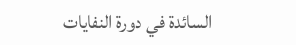السائدة في دورة النفايات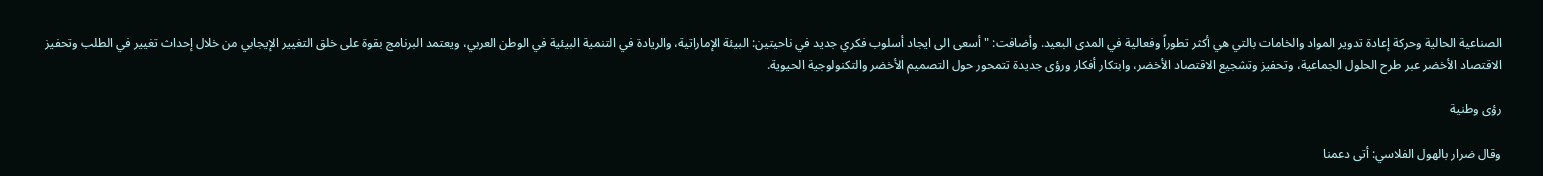الصناعية الحالية وحركة إعادة تدوير المواد والخامات بالتي هي أكثر تطوراً وفعالية في المدى البعيد. وأضافت: " أسعى الى ايجاد أسلوب فكري جديد في ناحيتين: البيئة الإماراتية، والريادة في التنمية البيئية في الوطن العربي، ويعتمد البرنامج بقوة على خلق التغيير الإيجابي من خلال إحداث تغيير في الطلب وتحفيز الاقتصاد الأخضر عبر طرح الحلول الجماعية، وتحفيز وتشجيع الاقتصاد الأخضر، وابتكار أفكار ورؤى جديدة تتمحور حول التصميم الأخضر والتكنولوجية الحيوية.

رؤى وطنية

وقال ضرار بالهول الفلاسي: أتى دعمنا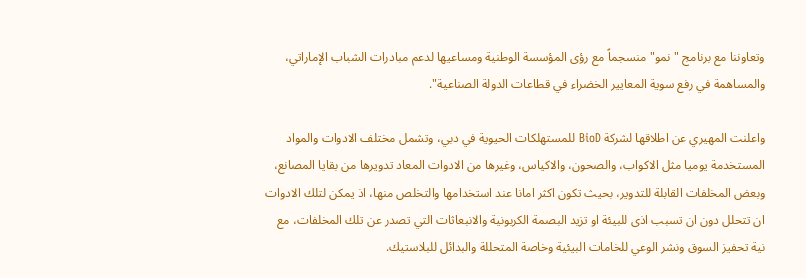وتعاوننا مع برنامج "نمو" منسجماً مع رؤى المؤسسة الوطنية ومساعيها لدعم مبادرات الشباب الإماراتي، والمساهمة في رفع سوية المعايير الخضراء في قطاعات الدولة الصناعية".

واعلنت المهيري عن اطلاقها لشركة BioD للمستهلكات الحيوية في دبي، وتشمل مختلف الادوات والمواد المستخدمة يوميا مثل الاكواب، والصحون، والاكياس، وغيرها من الادوات المعاد تدويرها من بقايا المصانع، وبعض المخلفات القابلة للتدوير، بحيث تكون اكثر امانا عند استخدامها والتخلص منها، اذ يمكن لتلك الادوات ان تتحلل دون ان تسبب اذى للبيئة او تزيد البصمة الكربونية والانبعاثات التي تصدر عن تلك المخلفات، مع نية تحفيز السوق ونشر الوعي للخامات البيئية وخاصة المتحللة والبدائل للبلاستيك.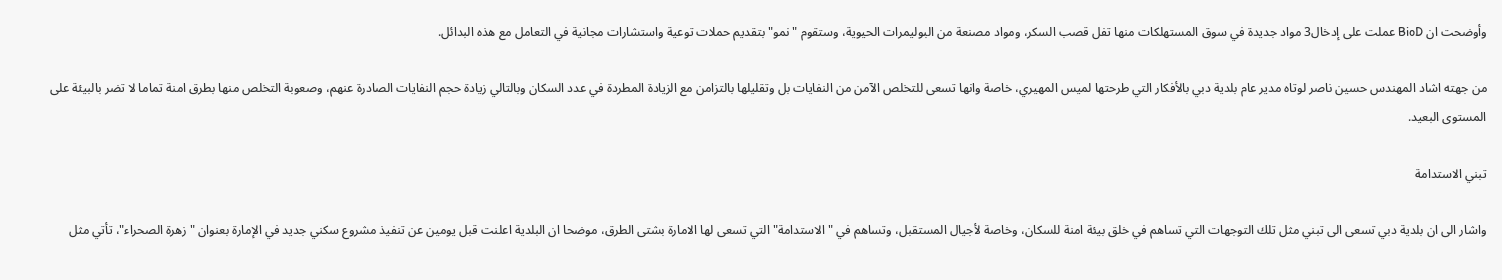وأوضحت ان BioD عملت على إدخال3 مواد جديدة في سوق المستهلكات منها تفل قصب السكر، ومواد مصنعة من البوليمرات الحيوية، وستقوم "نمو" بتقديم حملات توعية واستشارات مجانية في التعامل مع هذه البدائل.

من جهته اشاد المهندس حسين ناصر لوتاه مدير عام بلدية دبي بالأفكار التي طرحتها لميس المهيري، خاصة وانها تسعى للتخلص الآمن من النفايات بل وتقليلها بالتزامن مع الزيادة المطردة في عدد السكان وبالتالي زيادة حجم النفايات الصادرة عنهم، وصعوبة التخلص منها بطرق امنة تماما لا تضر بالبيئة على المستوى البعيد.

تبني الاستدامة

واشار الى ان بلدية دبي تسعى الى تبني مثل تلك التوجهات التي تساهم في خلق بيئة امنة للسكان، وخاصة لأجيال المستقبل، وتساهم في " الاستدامة" التي تسعى لها الامارة بشتى الطرق، موضحا ان البلدية اعلنت قبل يومين عن تنفيذ مشروع سكني جديد في الإمارة بعنوان " زهرة الصحراء"، تأتي مثل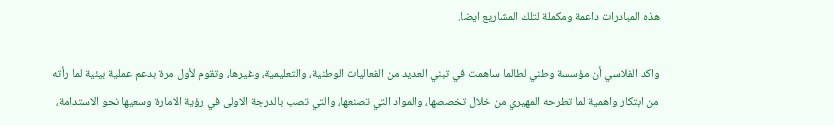هذه المبادرات داعمة ومكملة لتلك المشاريع ايضا.

واكد الفلاسي أن مؤسسة وطني لطالما ساهمت في تبني العديد من الفعاليات الوطنية، والتعليمية، وغيرها، وتقوم لأول مرة بدعم عملية بيئية لما رأته من ابتكار واهمية لما تطرحه المهيري من خلال تخصصها، والمواد التي تصنعها، والتي تصب بالدرجة الاولى في رؤية الامارة وسعيها نحو الاستدامة،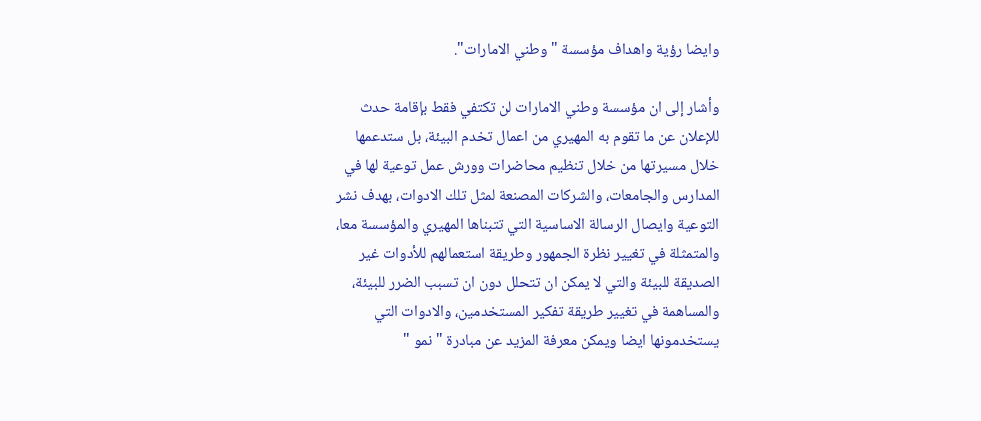وايضا رؤية واهداف مؤسسة " وطني الامارات".

وأشار إلى ان مؤسسة وطني الامارات لن تكتفي فقط بإقامة حدث للإعلان عن ما تقوم به المهيري من اعمال تخدم البيئة، بل ستدعمها خلال مسيرتها من خلال تنظيم محاضرات وورش عمل توعية لها في المدارس والجامعات، والشركات المصنعة لمثل تلك الادوات، بهدف نشر التوعية وايصال الرسالة الاساسية التي تتبناها المهيري والمؤسسة معا، والمتمثلة في تغيير نظرة الجمهور وطريقة استعمالهم للأدوات غير الصديقة للبيئة والتي لا يمكن ان تتحلل دون ان تسبب الضرر للبيئة، والمساهمة في تغيير طريقة تفكير المستخدمين، والادوات التي يستخدمونها ايضا ويمكن معرفة المزيد عن مبادرة " نمو "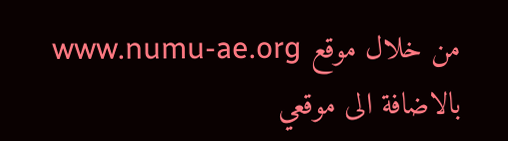من خلال موقع www.numu-ae.org بالاضافة الى موقعي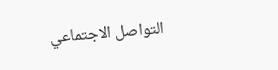التواصل الاجتماعي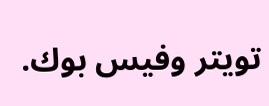تويتر وفيس بوك.